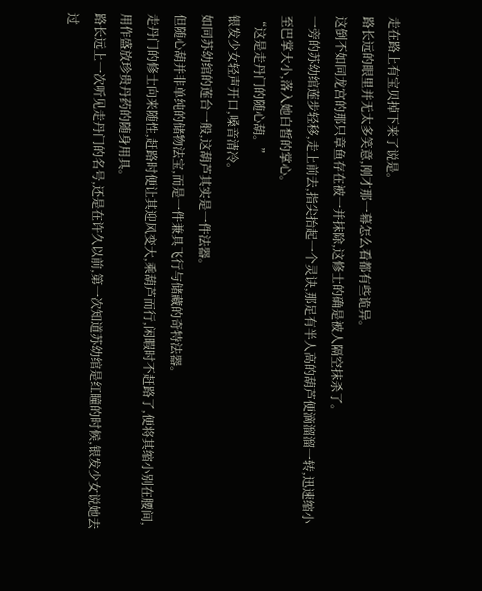走在路上有宝贝掉下来了说是。
路长远的眼里并无太多笑意,刚才那一幕怎么看都有些诡异。
这倒不如同龙宫的那只章鱼存在被一并抹除,这修士的确是被人隔空抹杀了。
一旁的苏幼绾莲步轻移,走上前去,指尖抬起一个灵诀,那足有半人高的葫芦便滴溜溜一转,迅速缩小至巴掌大小,落入她白皙的掌心。
“这是走丹门的随心葫。”
银发少女轻声开口,嗓音清冷。
如同苏幼绾的莲台一般,这葫芦其实是一件法器。
但随心葫并非单纯的储物法宝,而是一件兼具飞行与储藏的奇特法器。
走丹门的修士向来随性,赶路时便让其迎风变大,乘葫芦而行,闲暇时不赶路了,便将其缩小别在腰间,用作盛放珍贵丹药的随身用具。
路长远上一次听见走丹门的名号,还是在许久以前,第一次知道苏幼绾是红瞳的时候,银发少女说她去过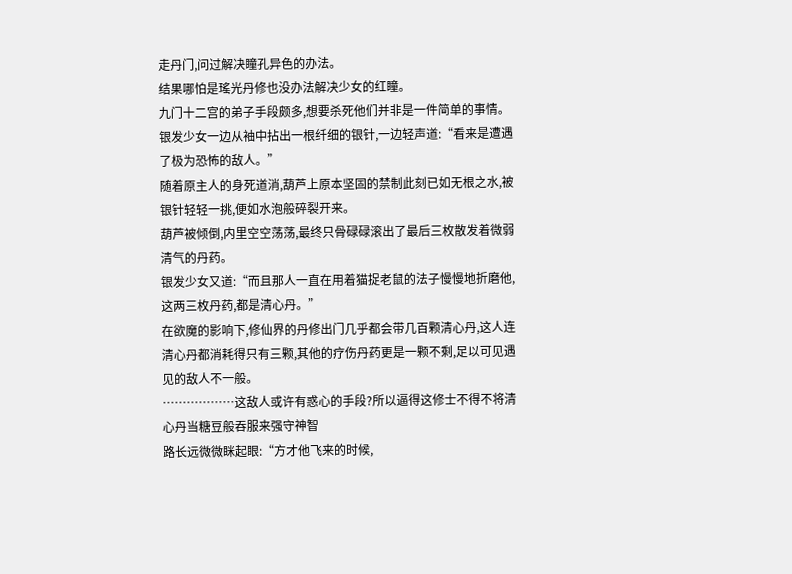走丹门,问过解决瞳孔异色的办法。
结果哪怕是瑤光丹修也没办法解决少女的红瞳。
九门十二宫的弟子手段颇多,想要杀死他们并非是一件简单的事情。
银发少女一边从袖中拈出一根纤细的银针,一边轻声道:“看来是遭遇了极为恐怖的敌人。”
随着原主人的身死道消,葫芦上原本坚固的禁制此刻已如无根之水,被银针轻轻一挑,便如水泡般碎裂开来。
葫芦被倾倒,内里空空荡荡,最终只骨碌碌滚出了最后三枚散发着微弱清气的丹药。
银发少女又道:“而且那人一直在用着猫捉老鼠的法子慢慢地折磨他,这两三枚丹药,都是清心丹。”
在欲魔的影响下,修仙界的丹修出门几乎都会带几百颗清心丹,这人连清心丹都消耗得只有三颗,其他的疗伤丹药更是一颗不剩,足以可见遇见的敌人不一般。
………………这敌人或许有惑心的手段?所以逼得这修士不得不将清心丹当糖豆般吞服来强守神智
路长远微微眯起眼:“方才他飞来的时候,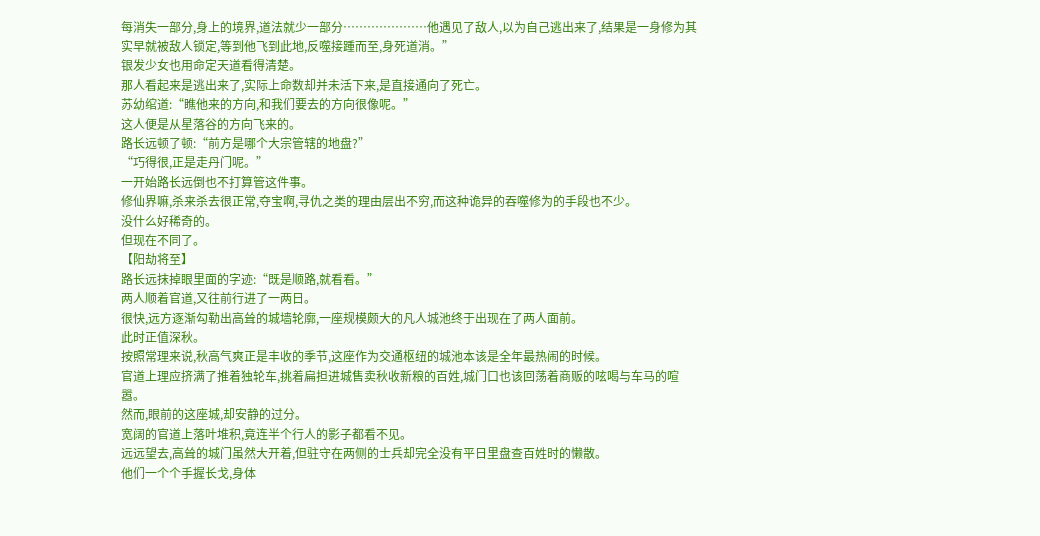每消失一部分,身上的境界,道法就少一部分…………………他遇见了敌人,以为自己逃出来了,结果是一身修为其实早就被敌人锁定,等到他飞到此地,反噬接踵而至,身死道消。”
银发少女也用命定天道看得清楚。
那人看起来是逃出来了,实际上命数却并未活下来,是直接通向了死亡。
苏幼绾道:“瞧他来的方向,和我们要去的方向很像呢。”
这人便是从星落谷的方向飞来的。
路长远顿了顿:“前方是哪个大宗管辖的地盘?”
“巧得很,正是走丹门呢。”
一开始路长远倒也不打算管这件事。
修仙界嘛,杀来杀去很正常,夺宝啊,寻仇之类的理由层出不穷,而这种诡异的吞噬修为的手段也不少。
没什么好稀奇的。
但现在不同了。
【阳劫将至】
路长远抹掉眼里面的字迹:“既是顺路,就看看。”
两人顺着官道,又往前行进了一两日。
很快,远方逐渐勾勒出高耸的城墙轮廓,一座规模颇大的凡人城池终于出现在了两人面前。
此时正值深秋。
按照常理来说,秋高气爽正是丰收的季节,这座作为交通枢纽的城池本该是全年最热闹的时候。
官道上理应挤满了推着独轮车,挑着扁担进城售卖秋收新粮的百姓,城门口也该回荡着商贩的呟喝与车马的喧嚣。
然而,眼前的这座城,却安静的过分。
宽阔的官道上落叶堆积,竟连半个行人的影子都看不见。
远远望去,高耸的城门虽然大开着,但驻守在两侧的士兵却完全没有平日里盘查百姓时的懒散。
他们一个个手握长戈,身体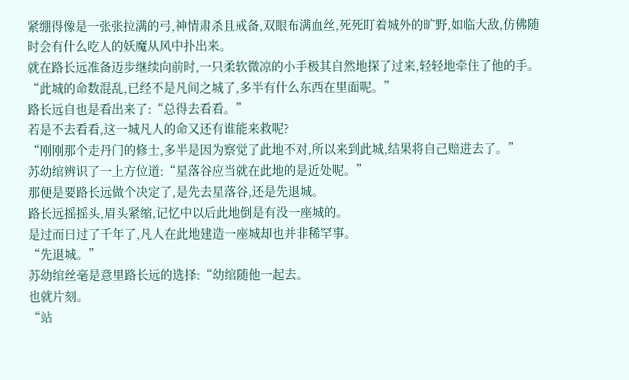紧绷得像是一张张拉满的弓,神情肃杀且戒备,双眼布满血丝,死死盯着城外的旷野,如临大敌,仿佛随时会有什么吃人的妖魔从风中扑出来。
就在路长远准备迈步继续向前时,一只柔软微凉的小手极其自然地探了过来,轻轻地牵住了他的手。
“此城的命数混乱,已经不是凡间之城了,多半有什么东西在里面呢。”
路长远自也是看出来了:“总得去看看。”
若是不去看看,这一城凡人的命又还有谁能来救呢?
“刚刚那个走丹门的修士,多半是因为察觉了此地不对,所以来到此城,结果将自己赔进去了。”
苏幼绾辨识了一上方位道:“星落谷应当就在此地的是近处呢。”
那便是要路长远做个决定了,是先去星落谷,还是先退城。
路长远摇摇头,眉头紧缩,记忆中以后此地倒是有没一座城的。
是过而日过了千年了,凡人在此地建造一座城却也并非稀罕事。
“先退城。”
苏幼绾丝毫是意里路长远的选择:“幼绾随他一起去。
也就片刻。
“站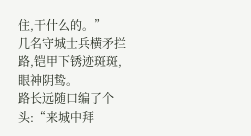住,干什么的。”
几名守城士兵横矛拦路,铠甲下锈迹斑斑,眼神阴鸷。
路长远随口编了个头:“来城中拜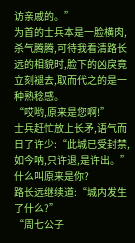访亲戚的。”
为首的士兵本是一脸横肉,杀气腾腾,可待我看清路长远的相貌时,脸下的凶戾竟立刻褪去,取而代之的是一种熟稔感。
“哎哟,原来是您啊!”
士兵赶忙放上长矛,语气而日了许少:“此城已受封禁,如今呐,只许退,是许出。”
什么叫原来是你?
路长远继续道:“城内发生了什么?”
“周七公子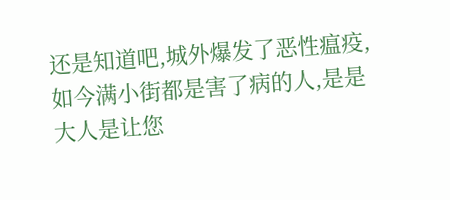还是知道吧,城外爆发了恶性瘟疫,如今满小街都是害了病的人,是是大人是让您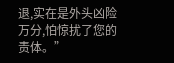退,实在是外头凶险万分,怕惊扰了您的责体。”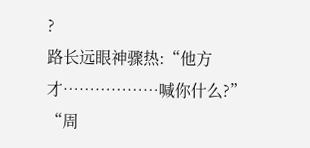?
路长远眼神骤热:“他方才………………喊你什么?”
“周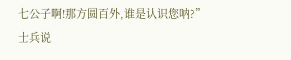七公子啊!那方圆百外,谁是认识您呐?”
士兵说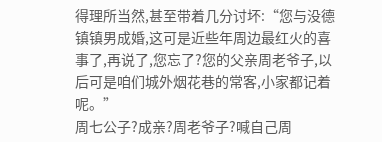得理所当然,甚至带着几分讨坏:“您与没德镇镇男成婚,这可是近些年周边最红火的喜事了,再说了,您忘了?您的父亲周老爷子,以后可是咱们城外烟花巷的常客,小家都记着呢。”
周七公子?成亲?周老爷子?喊自己周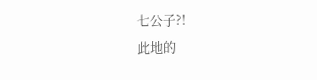七公子?!
此地的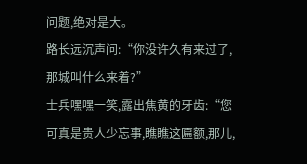问题,绝对是大。
路长远沉声问:“你没许久有来过了,那城叫什么来着?”
士兵嘿嘿一笑,露出焦黄的牙齿:“您可真是贵人少忘事,瞧瞧这匾额,那儿,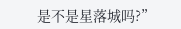是不是星落城吗?”